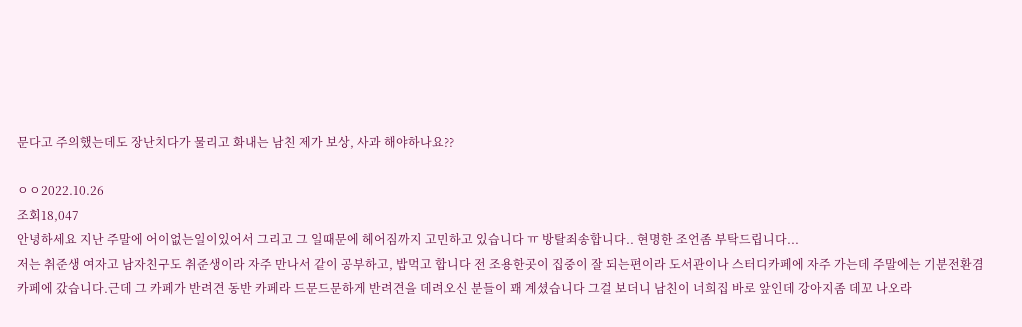문다고 주의했는데도 장난치다가 물리고 화내는 남친 제가 보상, 사과 해야하나요??

ㅇㅇ2022.10.26
조회18,047
안녕하세요 지난 주말에 어이없는일이있어서 그리고 그 일때문에 헤어짐까지 고민하고 있습니다 ㅠ 방탈죄송합니다.. 현명한 조언좀 부탁드립니다...
저는 취준생 여자고 남자친구도 취준생이라 자주 만나서 같이 공부하고, 밥먹고 합니다 전 조용한곳이 집중이 잘 되는편이라 도서관이나 스터디카페에 자주 가는데 주말에는 기분전환겸 카페에 갔습니다.근데 그 카페가 반려견 동반 카페라 드문드문하게 반려견을 데려오신 분들이 꽤 계셨습니다 그걸 보더니 남친이 너희집 바로 앞인데 강아지좀 데꼬 나오라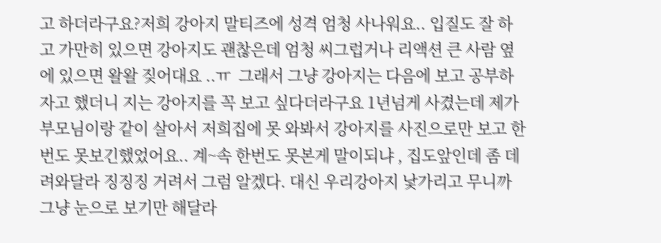고 하더라구요?저희 강아지 말티즈에 성격 엄청 사나워요.. 입질도 잘 하고 가만히 있으면 강아지도 괜찮은데 엄청 씨그럽거나 리액션 큰 사람 옆에 있으면 왈왈 짖어대요 ..ㅠ  그래서 그냥 강아지는 다음에 보고 공부하자고 했더니 지는 강아지를 꼭 보고 싶다더라구요 1년넘게 사겼는데 제가 부모님이랑 같이 살아서 저희집에 못 와봐서 강아지를 사진으로만 보고 한번도 못보긴했었어요.. 계~속 한번도 못본게 말이되냐 , 집도앞인데 좀 데려와달라 징징징 거려서 그럼 알겠다. 대신 우리강아지 낯가리고 무니까 그냥 눈으로 보기만 해달라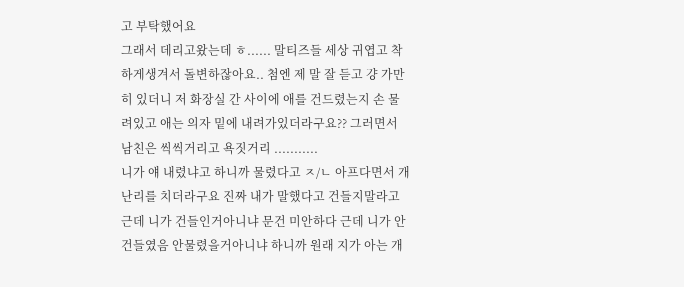고 부탁했어요
그래서 데리고왔는데 ㅎ...... 말티즈들 세상 귀엽고 착하게생겨서 돌변하잖아요.. 첨엔 제 말 잘 듣고 걍 가만히 있더니 저 화장실 간 사이에 애를 건드렸는지 손 물려있고 애는 의자 밑에 내려가있더라구요?? 그러면서 남친은 씩씩거리고 욕짓거리 ...........
니가 얘 내렸냐고 하니까 물렸다고 ㅈ/ㄴ 아프다면서 개난리를 치더라구요 진짜 내가 말했다고 건들지말라고 근데 니가 건들인거아니냐 문건 미안하다 근데 니가 안건들였음 안물렸을거아니냐 하니까 원래 지가 아는 개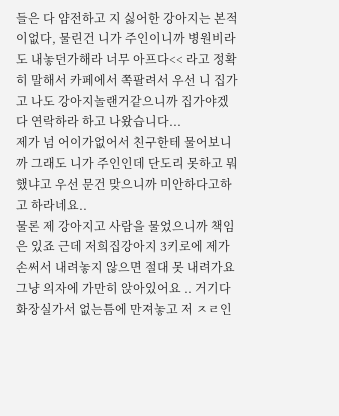들은 다 얌전하고 지 싫어한 강아지는 본적이없다, 물린건 니가 주인이니까 병원비라도 내놓던가해라 너무 아프다<< 라고 정확히 말해서 카페에서 쪽팔려서 우선 니 집가고 나도 강아지놀랜거같으니까 집가야겠다 연락하라 하고 나왔습니다...
제가 넘 어이가없어서 친구한테 물어보니까 그래도 니가 주인인데 단도리 못하고 뭐했냐고 우선 문건 맞으니까 미안하다고하고 하라네요..
물론 제 강아지고 사람을 물었으니까 책임은 있죠 근데 저희집강아지 3키로에 제가 손써서 내려놓지 않으면 절대 못 내려가요 그냥 의자에 가만히 앉아있어요 .. 거기다 화장실가서 없는틈에 만져놓고 저 ㅈㄹ인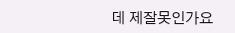데 제잘못인가요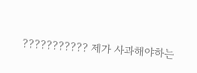??????????? 제가 사과해야하는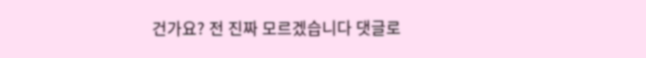건가요? 전 진짜 모르겠습니다 댓글로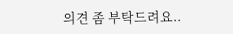의견 좀 부탁드려요..